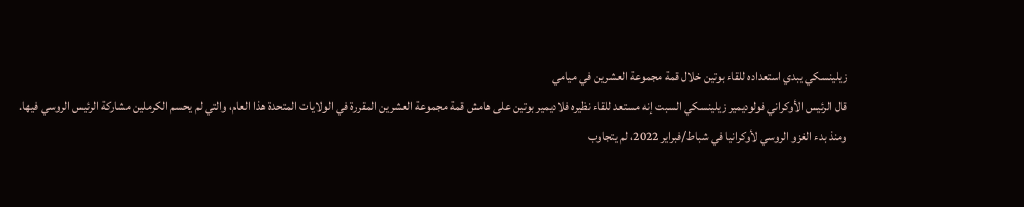زيلينسكي يبدي استعداده للقاء بوتين خلال قمة مجموعة العشرين في ميامي
قال الرئيس الأوكراني فولوديمير زيلينسكي السبت إنه مستعد للقاء نظيره فلاديمير بوتين على هامش قمة مجموعة العشرين المقررة في الولايات المتحدة هذا العام، والتي لم يحسم الكرملين مشاركة الرئيس الروسي فيها.
ومنذ بدء الغزو الروسي لأوكرانيا في شباط/فبراير 2022، لم يتجاوب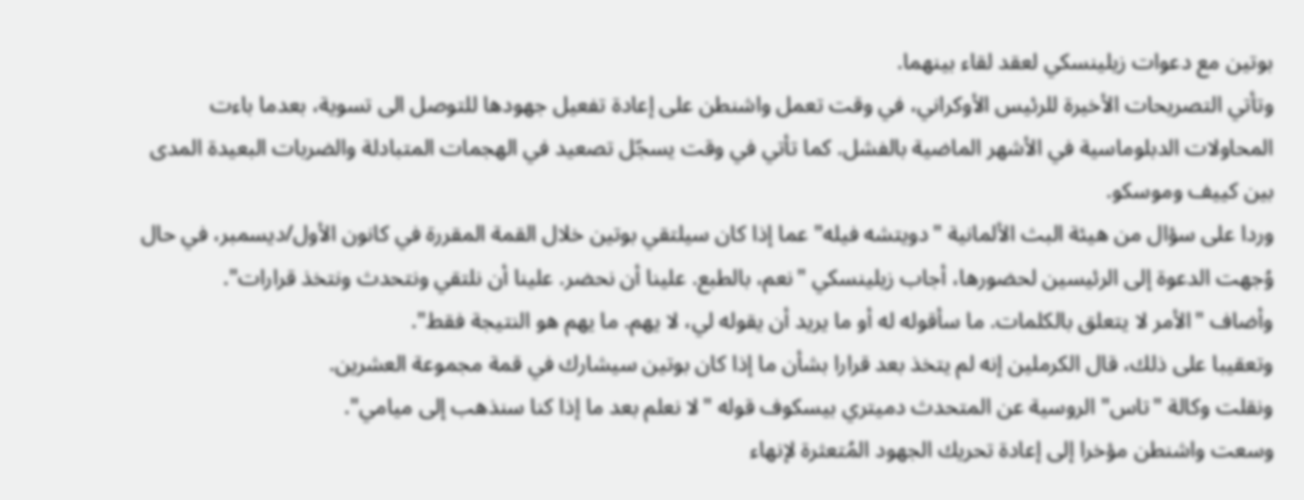بوتين مع دعوات زيلينسكي لعقد لقاء بينهما.
وتأتي التصريحات الأخيرة للرئيس الأوكراني، في وقت تعمل واشنطن على إعادة تفعيل جهودها للتوصل الى تسوية، بعدما باءت المحاولات الدبلوماسية في الأشهر الماضية بالفشل. كما تأتي في وقت يسجّل تصعيد في الهجمات المتبادلة والضربات البعيدة المدى بين كييف وموسكو.
وردا على سؤال من هيئة البث الألمانية "دويتشه فيله" عما إذا كان سيلتقي بوتين خلال القمة المقررة في كانون الأول/ديسمبر، في حال وُجهت الدعوة إلى الرئيسين لحضورها، أجاب زيلينسكي "نعم، بالطبع. علينا أن نحضر. علينا أن نلتقي ونتحدث ونتخذ قرارات".
وأضاف "الأمر لا يتعلق بالكلمات. ما سأقوله له أو ما يريد أن يقوله لي، لا يهم. ما يهم هو النتيجة فقط".
وتعقيبا على ذلك، قال الكرملين إنه لم يتخذ بعد قرارا بشأن ما إذا كان بوتين سيشارك في قمة مجموعة العشرين.
ونقلت وكالة "تاس" الروسية عن المتحدث دميتري بيسكوف قوله "لا نعلم بعد ما إذا كنا سنذهب إلى ميامي".
وسعت واشنطن مؤخرا إلى إعادة تحريك الجهود المُتعثرة لإنهاء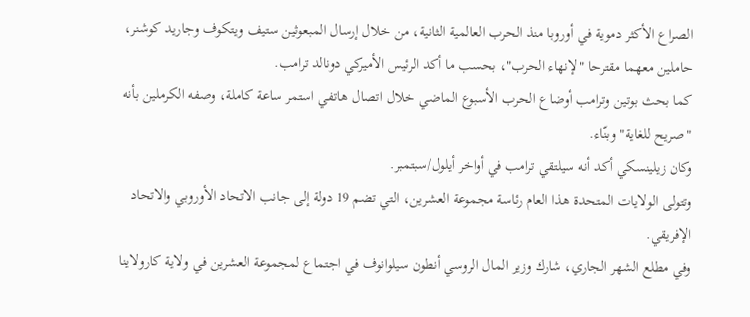الصراع الأكثر دموية في أوروبا منذ الحرب العالمية الثانية، من خلال إرسال المبعوثين ستيف ويتكوف وجاريد كوشنر، حاملين معهما مقترحا "لإنهاء الحرب"، بحسب ما أكد الرئيس الأميركي دونالد ترامب.
كما بحث بوتين وترامب أوضاع الحرب الأسبوع الماضي خلال اتصال هاتفي استمر ساعة كاملة، وصفه الكرملين بأنه "صريح للغاية" وبنّاء.
وكان زيلينسكي أكد أنه سيلتقي ترامب في أواخر أيلول/سبتمبر.
وتتولى الولايات المتحدة هذا العام رئاسة مجموعة العشرين، التي تضم 19 دولة إلى جانب الاتحاد الأوروبي والاتحاد الإفريقي.
وفي مطلع الشهر الجاري، شارك وزير المال الروسي أنطون سيلوانوف في اجتماع لمجموعة العشرين في ولاية كارولاينا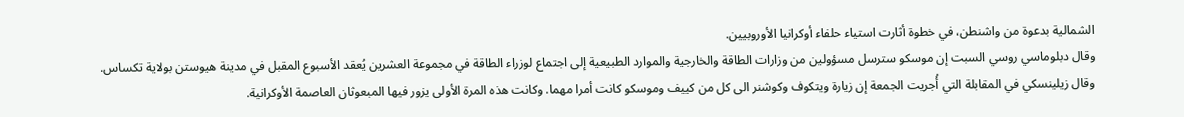الشمالية بدعوة من واشنطن، في خطوة أثارت استياء حلفاء أوكرانيا الأوروبيين.
وقال دبلوماسي روسي السبت إن موسكو سترسل مسؤولين من وزارات الطاقة والخارجية والموارد الطبيعية إلى اجتماع لوزراء الطاقة في مجموعة العشرين يُعقد الأسبوع المقبل في مدينة هيوستن بولاية تكساس.
وقال زيلينسكي في المقابلة التي أُجريت الجمعة إن زيارة ويتكوف وكوشنر الى كل من كييف وموسكو كانت أمرا مهما. وكانت هذه المرة الأولى يزور فيها المبعوثان العاصمة الأوكرانية.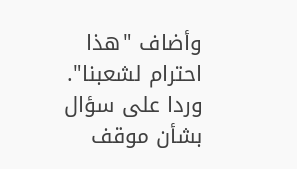وأضاف "هذا احترام لشعبنا".
وردا على سؤال بشأن موقف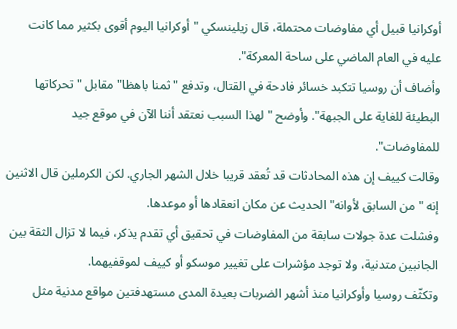أوكرانيا قبيل أي مفاوضات محتملة، قال زيلينسكي "أوكرانيا اليوم أقوى بكثير مما كانت عليه في العام الماضي على ساحة المعركة".
وأضاف أن روسيا تتكبد خسائر فادحة في القتال، وتدفع "ثمنا باهظا" مقابل "تحركاتها البطيئة للغاية على الجبهة". وأوضح "لهذا السبب نعتقد أننا الآن في موقع جيد للمفاوضات".
وقالت كييف إن هذه المحادثات قد تُعقد قريبا خلال الشهر الجاري. لكن الكرملين قال الاثنين إنه "من السابق لأوانه" الحديث عن مكان انعقادها أو موعدها.
وفشلت عدة جولات سابقة من المفاوضات في تحقيق أي تقدم يذكر، فيما لا تزال الثقة بين الجانبين متدنية، ولا توجد مؤشرات على تغيير موسكو أو كييف لموقفيهما.
وتكثّف روسيا وأوكرانيا منذ أشهر الضربات بعيدة المدى مستهدفتين مواقع مدنية مثل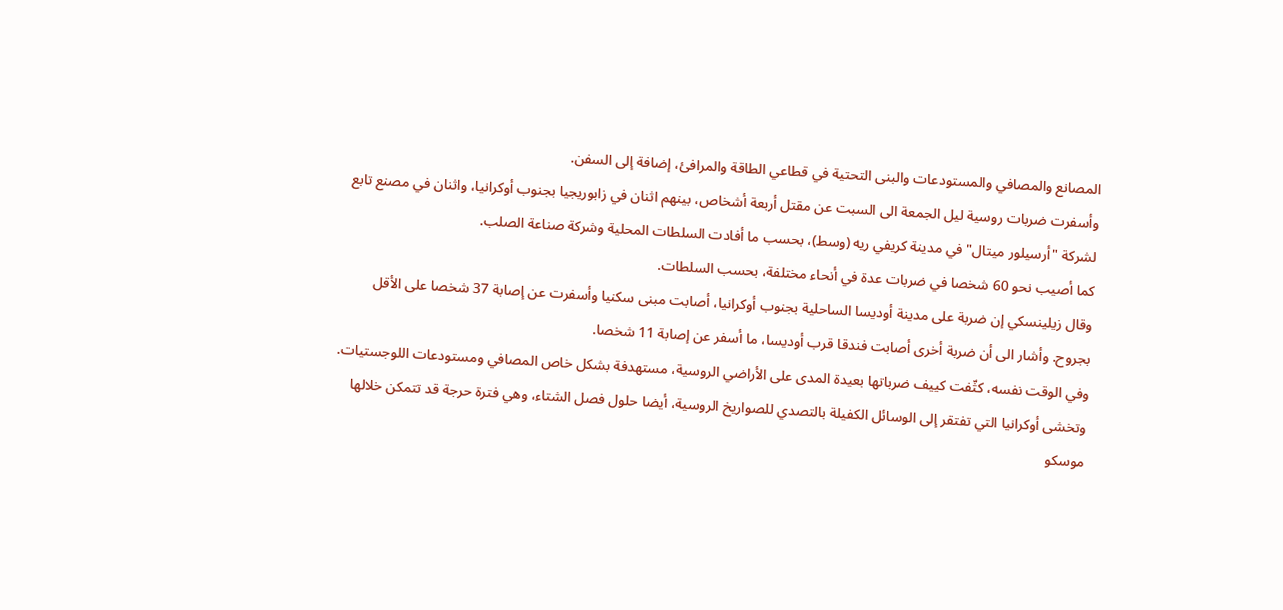المصانع والمصافي والمستودعات والبنى التحتية في قطاعي الطاقة والمرافئ، إضافة إلى السفن.
وأسفرت ضربات روسية ليل الجمعة الى السبت عن مقتل أربعة أشخاص، بينهم اثنان في زابوريجيا بجنوب أوكرانيا، واثنان في مصنع تابع لشركة "أرسيلور ميتال" في مدينة كريفي ريه (وسط)، بحسب ما أفادت السلطات المحلية وشركة صناعة الصلب.
كما أصيب نحو 60 شخصا في ضربات عدة في أنحاء مختلفة، بحسب السلطات.
وقال زيلينسكي إن ضربة على مدينة أوديسا الساحلية بجنوب أوكرانيا، أصابت مبنى سكنيا وأسفرت عن إصابة 37 شخصا على الأقل بجروح. وأشار الى أن ضربة أخرى أصابت فندقا قرب أوديسا، ما أسفر عن إصابة 11 شخصا.
وفي الوقت نفسه، كثّفت كييف ضرباتها بعيدة المدى على الأراضي الروسية، مستهدفة بشكل خاص المصافي ومستودعات اللوجستيات.
وتخشى أوكرانيا التي تفتقر إلى الوسائل الكفيلة بالتصدي للصواريخ الروسية، أيضا حلول فصل الشتاء، وهي فترة حرجة قد تتمكن خلالها موسكو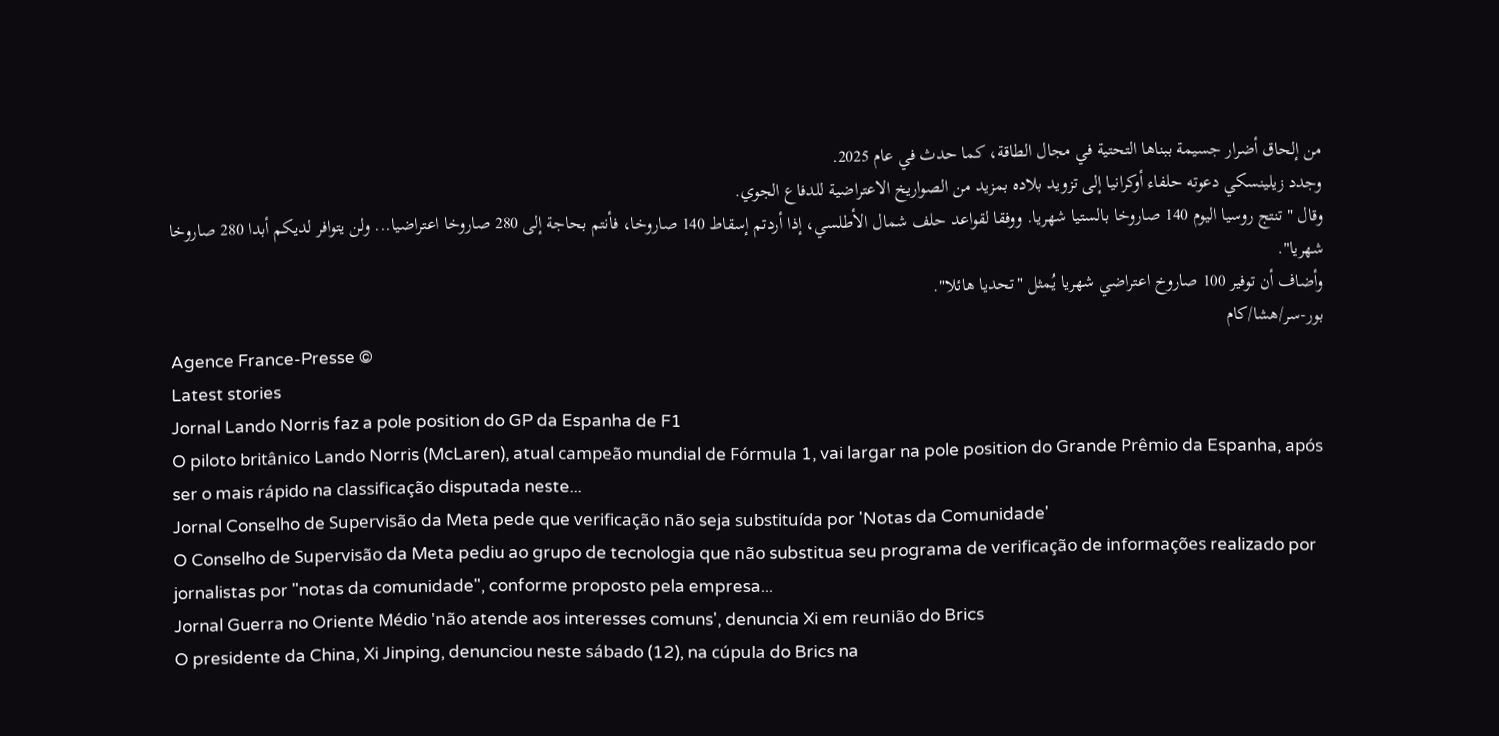من إلحاق أضرار جسيمة ببناها التحتية في مجال الطاقة، كما حدث في عام 2025.
وجدد زيلينسكي دعوته حلفاء أوكرانيا إلى تزويد بلاده بمزيد من الصواريخ الاعتراضية للدفاع الجوي.
وقال "تنتج روسيا اليوم 140 صاروخا بالستيا شهريا. ووفقا لقواعد حلف شمال الأطلسي، إذا أردتم إسقاط 140 صاروخا، فأنتم بحاجة إلى 280 صاروخا اعتراضيا... ولن يتوافر لديكم أبدا 280 صاروخا شهريا".
وأضاف أن توفير 100 صاروخ اعتراضي شهريا يُمثل "تحديا هائلا".
بور-سر/هشا/كام
Agence France-Presse ©
Latest stories
Jornal Lando Norris faz a pole position do GP da Espanha de F1
O piloto britânico Lando Norris (McLaren), atual campeão mundial de Fórmula 1, vai largar na pole position do Grande Prêmio da Espanha, após ser o mais rápido na classificação disputada neste...
Jornal Conselho de Supervisão da Meta pede que verificação não seja substituída por 'Notas da Comunidade'
O Conselho de Supervisão da Meta pediu ao grupo de tecnologia que não substitua seu programa de verificação de informações realizado por jornalistas por "notas da comunidade", conforme proposto pela empresa...
Jornal Guerra no Oriente Médio 'não atende aos interesses comuns', denuncia Xi em reunião do Brics
O presidente da China, Xi Jinping, denunciou neste sábado (12), na cúpula do Brics na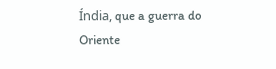Índia, que a guerra do Oriente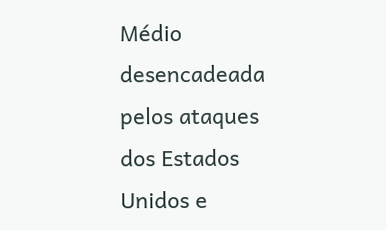Médio desencadeada pelos ataques dos Estados Unidos e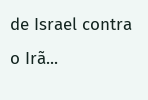de Israel contra o Irã...